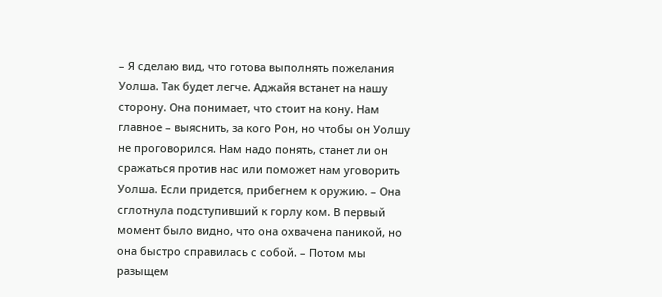– Я сделаю вид, что готова выполнять пожелания Уолша. Так будет легче. Аджайя встанет на нашу сторону. Она понимает, что стоит на кону. Нам главное – выяснить, за кого Рон, но чтобы он Уолшу не проговорился. Нам надо понять, станет ли он сражаться против нас или поможет нам уговорить Уолша. Если придется, прибегнем к оружию. – Она сглотнула подступивший к горлу ком. В первый момент было видно, что она охвачена паникой, но она быстро справилась с собой. – Потом мы разыщем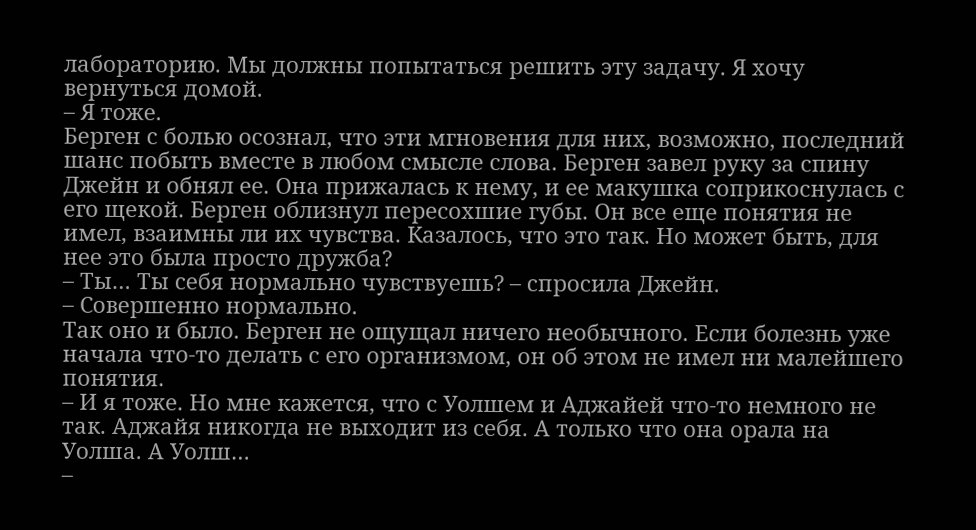лабораторию. Мы должны попытаться решить эту задачу. Я хочу вернуться домой.
– Я тоже.
Берген с болью осознал, что эти мгновения для них, возможно, последний шанс побыть вместе в любом смысле слова. Берген завел руку за спину Джейн и обнял ее. Она прижалась к нему, и ее макушка соприкоснулась с его щекой. Берген облизнул пересохшие губы. Он все еще понятия не имел, взаимны ли их чувства. Казалось, что это так. Но может быть, для нее это была просто дружба?
– Ты… Ты себя нормально чувствуешь? – спросила Джейн.
– Совершенно нормально.
Так оно и было. Берген не ощущал ничего необычного. Если болезнь уже начала что-то делать с его организмом, он об этом не имел ни малейшего понятия.
– И я тоже. Но мне кажется, что с Уолшем и Аджайей что-то немного не так. Аджайя никогда не выходит из себя. А только что она орала на Уолша. А Уолш…
–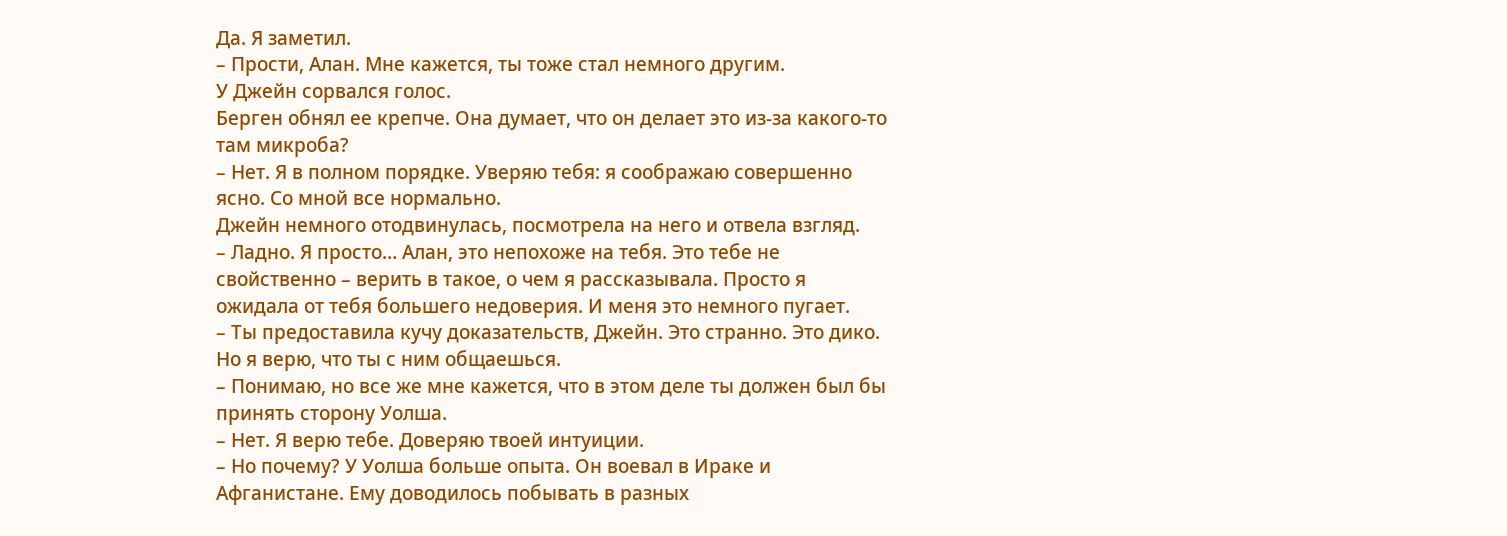Да. Я заметил.
– Прости, Алан. Мне кажется, ты тоже стал немного другим.
У Джейн сорвался голос.
Берген обнял ее крепче. Она думает, что он делает это из-за какого-то там микроба?
– Нет. Я в полном порядке. Уверяю тебя: я соображаю совершенно ясно. Со мной все нормально.
Джейн немного отодвинулась, посмотрела на него и отвела взгляд.
– Ладно. Я просто… Алан, это непохоже на тебя. Это тебе не свойственно – верить в такое, о чем я рассказывала. Просто я ожидала от тебя большего недоверия. И меня это немного пугает.
– Ты предоставила кучу доказательств, Джейн. Это странно. Это дико. Но я верю, что ты с ним общаешься.
– Понимаю, но все же мне кажется, что в этом деле ты должен был бы принять сторону Уолша.
– Нет. Я верю тебе. Доверяю твоей интуиции.
– Но почему? У Уолша больше опыта. Он воевал в Ираке и Афганистане. Ему доводилось побывать в разных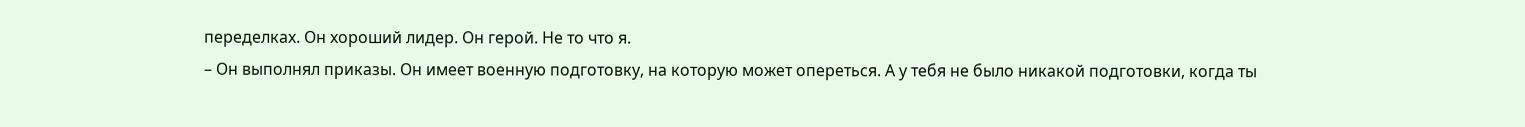переделках. Он хороший лидер. Он герой. Не то что я.
– Он выполнял приказы. Он имеет военную подготовку, на которую может опереться. А у тебя не было никакой подготовки, когда ты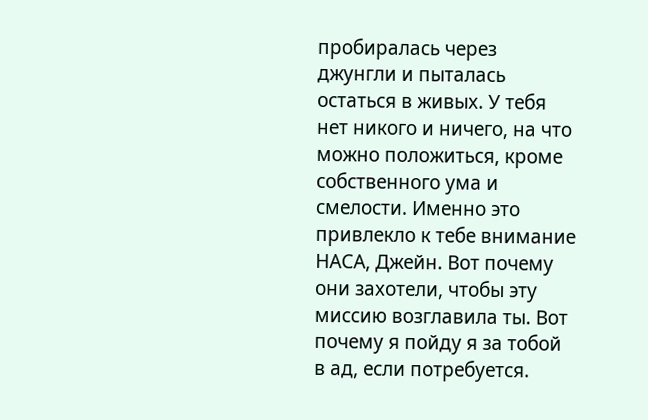пробиралась через джунгли и пыталась остаться в живых. У тебя нет никого и ничего, на что можно положиться, кроме собственного ума и смелости. Именно это привлекло к тебе внимание НАСА, Джейн. Вот почему они захотели, чтобы эту миссию возглавила ты. Вот почему я пойду я за тобой в ад, если потребуется.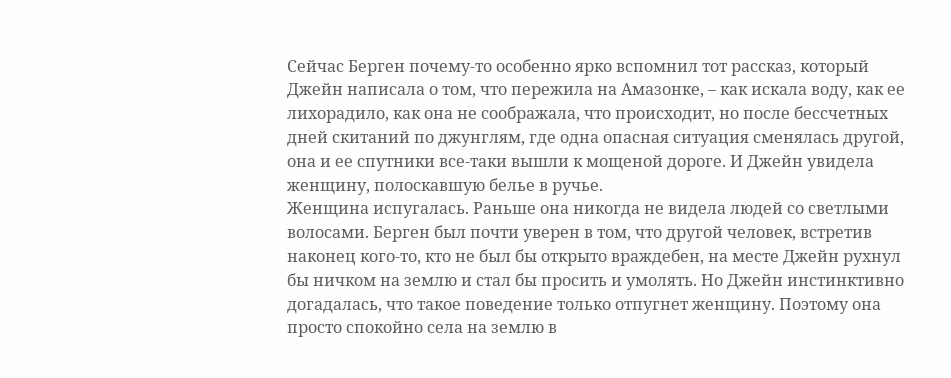Сейчас Берген почему-то особенно ярко вспомнил тот рассказ, который Джейн написала о том, что пережила на Амазонке, – как искала воду, как ее лихорадило, как она не соображала, что происходит, но после бессчетных дней скитаний по джунглям, где одна опасная ситуация сменялась другой, она и ее спутники все-таки вышли к мощеной дороге. И Джейн увидела женщину, полоскавшую белье в ручье.
Женщина испугалась. Раньше она никогда не видела людей со светлыми волосами. Берген был почти уверен в том, что другой человек, встретив наконец кого-то, кто не был бы открыто враждебен, на месте Джейн рухнул бы ничком на землю и стал бы просить и умолять. Но Джейн инстинктивно догадалась, что такое поведение только отпугнет женщину. Поэтому она просто спокойно села на землю в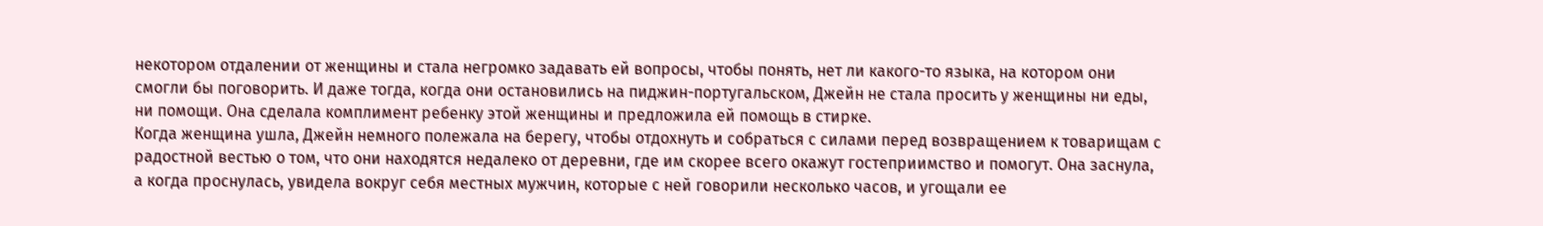некотором отдалении от женщины и стала негромко задавать ей вопросы, чтобы понять, нет ли какого-то языка, на котором они смогли бы поговорить. И даже тогда, когда они остановились на пиджин-португальском, Джейн не стала просить у женщины ни еды, ни помощи. Она сделала комплимент ребенку этой женщины и предложила ей помощь в стирке.
Когда женщина ушла, Джейн немного полежала на берегу, чтобы отдохнуть и собраться с силами перед возвращением к товарищам с радостной вестью о том, что они находятся недалеко от деревни, где им скорее всего окажут гостеприимство и помогут. Она заснула, а когда проснулась, увидела вокруг себя местных мужчин, которые с ней говорили несколько часов, и угощали ее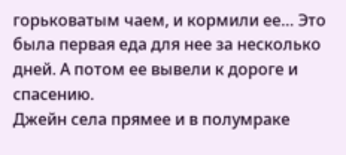горьковатым чаем, и кормили ее… Это была первая еда для нее за несколько дней. А потом ее вывели к дороге и спасению.
Джейн села прямее и в полумраке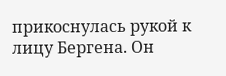прикоснулась рукой к лицу Бергена. Он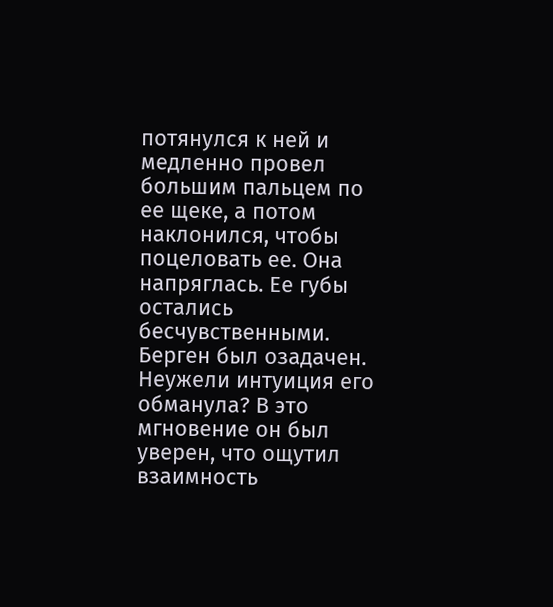потянулся к ней и медленно провел большим пальцем по ее щеке, а потом наклонился, чтобы поцеловать ее. Она напряглась. Ее губы остались бесчувственными.
Берген был озадачен. Неужели интуиция его обманула? В это мгновение он был уверен, что ощутил взаимность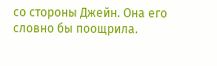со стороны Джейн. Она его словно бы поощрила.